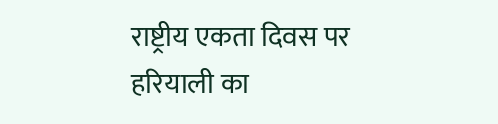राष्ट्रीय एकता दिवस पर हरियाली का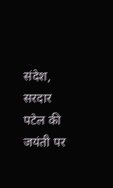संदेश, सरदार पटेल की जयंती पर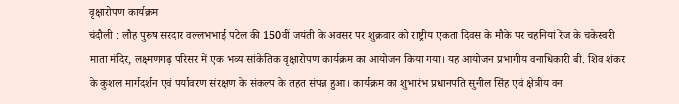वृक्षारोपण कार्यक्रम
चंदौली : लौह पुरुष सरदार वल्लभभाई पटेल की 150वीं जयंती के अवसर पर शुक्रवार को राष्ट्रीय एकता दिवस के मौके पर चहनियां रेंज के चकेस्वरी माता मंदिर, लक्ष्मणगढ़ परिसर में एक भव्य सांकेतिक वृक्षारोपण कार्यक्रम का आयोजन किया गया। यह आयोजन प्रभागीय वनाधिकारी बी. शिव शंकर के कुशल मार्गदर्शन एवं पर्यावरण संरक्षण के संकल्प के तहत संपन्न हुआ। कार्यक्रम का शुभारंभ प्रधानपति सुनील सिंह एवं क्षेत्रीय वन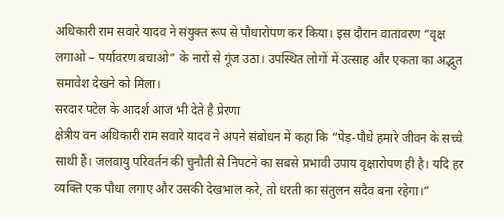अधिकारी राम सवारे यादव ने संयुक्त रूप से पौधारोपण कर किया। इस दौरान वातावरण “वृक्ष लगाओ – पर्यावरण बचाओ” के नारों से गूंज उठा। उपस्थित लोगों में उत्साह और एकता का अद्भुत समावेश देखने को मिला।
सरदार पटेल के आदर्श आज भी देते है प्रेरणा
क्षेत्रीय वन अधिकारी राम सवारे यादव ने अपने संबोधन में कहा कि “पेड़-पौधे हमारे जीवन के सच्चे साथी हैं। जलवायु परिवर्तन की चुनौती से निपटने का सबसे प्रभावी उपाय वृक्षारोपण ही है। यदि हर व्यक्ति एक पौधा लगाए और उसकी देखभाल करे, तो धरती का संतुलन सदैव बना रहेगा।”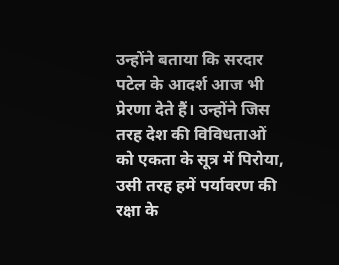उन्होंने बताया कि सरदार पटेल के आदर्श आज भी प्रेरणा देते हैं। उन्होंने जिस तरह देश की विविधताओं को एकता के सूत्र में पिरोया, उसी तरह हमें पर्यावरण की रक्षा के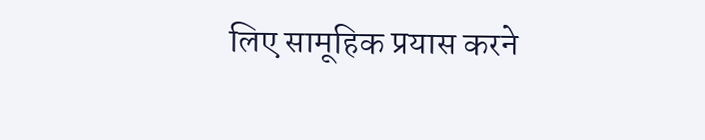लिए सामूहिक प्रयास करने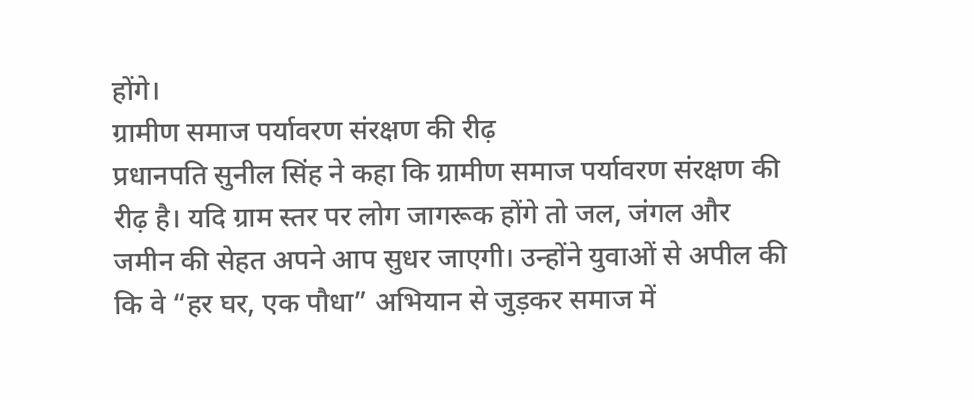होंगे।
ग्रामीण समाज पर्यावरण संरक्षण की रीढ़
प्रधानपति सुनील सिंह ने कहा कि ग्रामीण समाज पर्यावरण संरक्षण की रीढ़ है। यदि ग्राम स्तर पर लोग जागरूक होंगे तो जल, जंगल और जमीन की सेहत अपने आप सुधर जाएगी। उन्होंने युवाओं से अपील की कि वे “हर घर, एक पौधा” अभियान से जुड़कर समाज में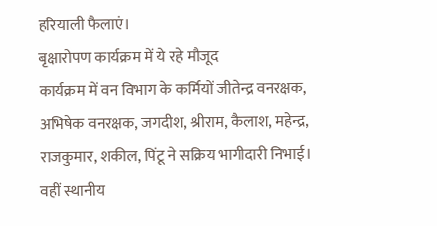हरियाली फैलाएं।
बृक्षारोपण कार्यक्रम में ये रहे मौजूद
कार्यक्रम में वन विभाग के कर्मियों जीतेन्द्र वनरक्षक, अभिषेक वनरक्षक, जगदीश, श्रीराम, कैलाश, महेन्द्र, राजकुमार, शकील, पिंटू ने सक्रिय भागीदारी निभाई। वहीं स्थानीय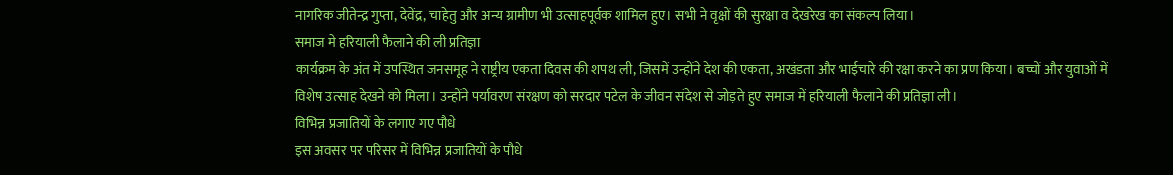नागरिक जीतेन्द्र गुप्ता, देवेंद्र, चाहेतु और अन्य ग्रामीण भी उत्साहपूर्वक शामिल हुए। सभी ने वृक्षों की सुरक्षा व देखरेख का संकल्प लिया।
समाज मे हरियाली फैलाने की ली प्रतिज्ञा
कार्यक्रम के अंत में उपस्थित जनसमूह ने राष्ट्रीय एकता दिवस की शपथ ली, जिसमें उन्होंने देश की एकता, अखंडता और भाईचारे की रक्षा करने का प्रण किया। बच्चों और युवाओं में विशेष उत्साह देखने को मिला। उन्होंने पर्यावरण संरक्षण को सरदार पटेल के जीवन संदेश से जोड़ते हुए समाज में हरियाली फैलाने की प्रतिज्ञा ली।
विभिन्न प्रजातियों के लगाए गए पौधे
इस अवसर पर परिसर में विभिन्न प्रजातियों के पौधे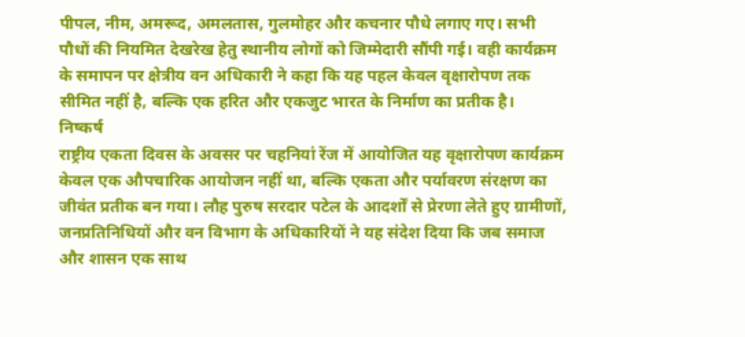पीपल, नीम, अमरूद, अमलतास, गुलमोहर और कचनार पौधे लगाए गए। सभी पौधों की नियमित देखरेख हेतु स्थानीय लोगों को जिम्मेदारी सौंपी गई। वही कार्यक्रम के समापन पर क्षेत्रीय वन अधिकारी ने कहा कि यह पहल केवल वृक्षारोपण तक सीमित नहीं है, बल्कि एक हरित और एकजुट भारत के निर्माण का प्रतीक है।
निष्कर्ष
राष्ट्रीय एकता दिवस के अवसर पर चहनियां रेंज में आयोजित यह वृक्षारोपण कार्यक्रम केवल एक औपचारिक आयोजन नहीं था, बल्कि एकता और पर्यावरण संरक्षण का जीवंत प्रतीक बन गया। लौह पुरुष सरदार पटेल के आदर्शों से प्रेरणा लेते हुए ग्रामीणों, जनप्रतिनिधियों और वन विभाग के अधिकारियों ने यह संदेश दिया कि जब समाज और शासन एक साथ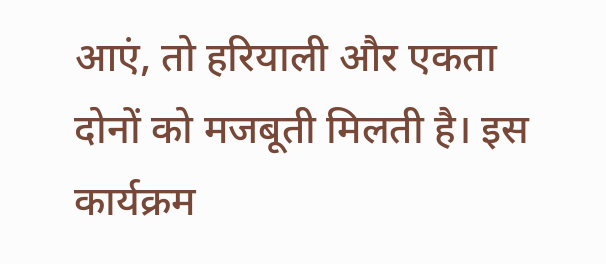आएं, तो हरियाली और एकता दोनों को मजबूती मिलती है। इस कार्यक्रम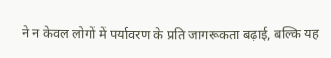ने न केवल लोगों में पर्यावरण के प्रति जागरूकता बढ़ाई, बल्कि यह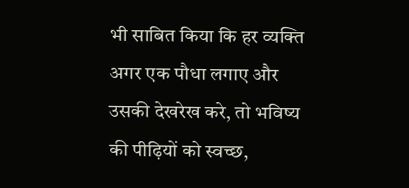भी साबित किया कि हर व्यक्ति अगर एक पौधा लगाए और उसकी देखरेख करे, तो भविष्य की पीढ़ियों को स्वच्छ,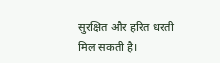सुरक्षित और हरित धरती मिल सकती है।